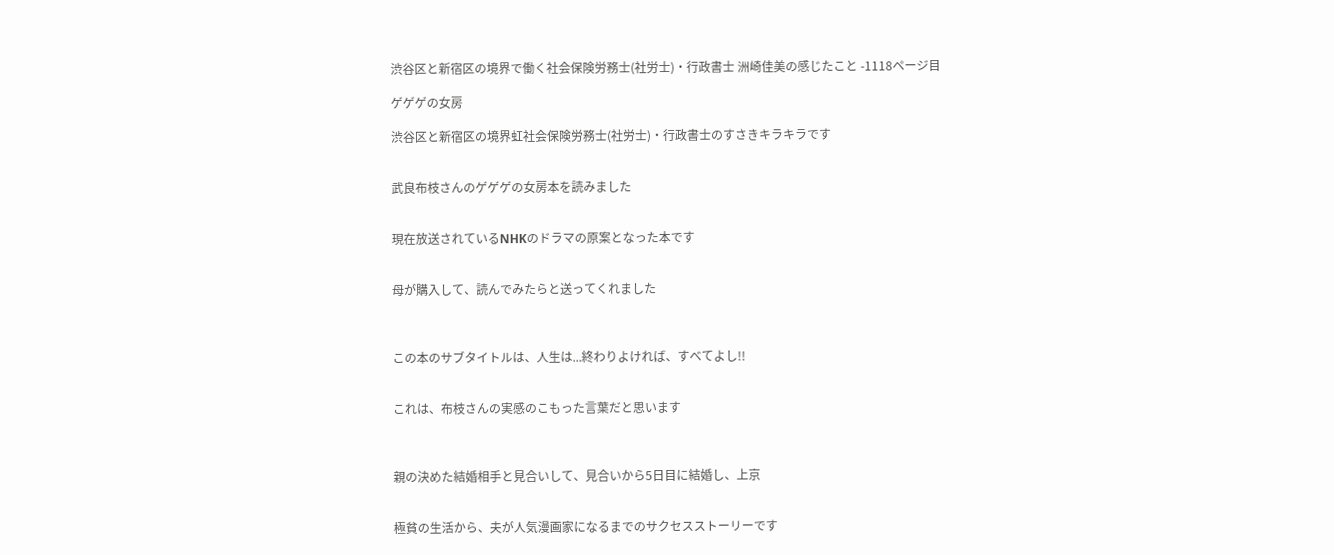渋谷区と新宿区の境界で働く社会保険労務士(社労士)・行政書士 洲崎佳美の感じたこと -1118ページ目

ゲゲゲの女房

渋谷区と新宿区の境界虹社会保険労務士(社労士)・行政書士のすさきキラキラです


武良布枝さんのゲゲゲの女房本を読みました


現在放送されているNHKのドラマの原案となった本です


母が購入して、読んでみたらと送ってくれました



この本のサブタイトルは、人生は...終わりよければ、すべてよし!!


これは、布枝さんの実感のこもった言葉だと思います



親の決めた結婚相手と見合いして、見合いから5日目に結婚し、上京


極貧の生活から、夫が人気漫画家になるまでのサクセスストーリーです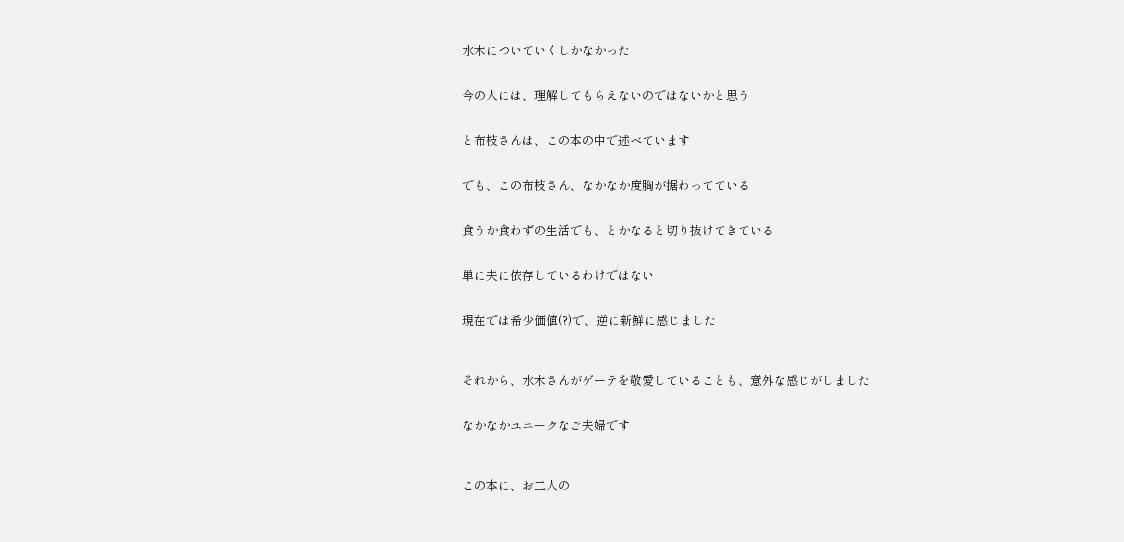水木についていくしかなかった


今の人には、理解してもらえないのではないかと思う


と布枝さんは、この本の中で述べています


でも、この布枝さん、なかなか度胸が据わってている


食うか食わずの生活でも、とかなると切り抜けてきている


単に夫に依存しているわけではない


現在では希少価値(?)で、逆に新鮮に感じました



それから、水木さんがゲーテを敬愛していることも、意外な感じがしました


なかなかユニークなご夫婦です



この本に、お二人の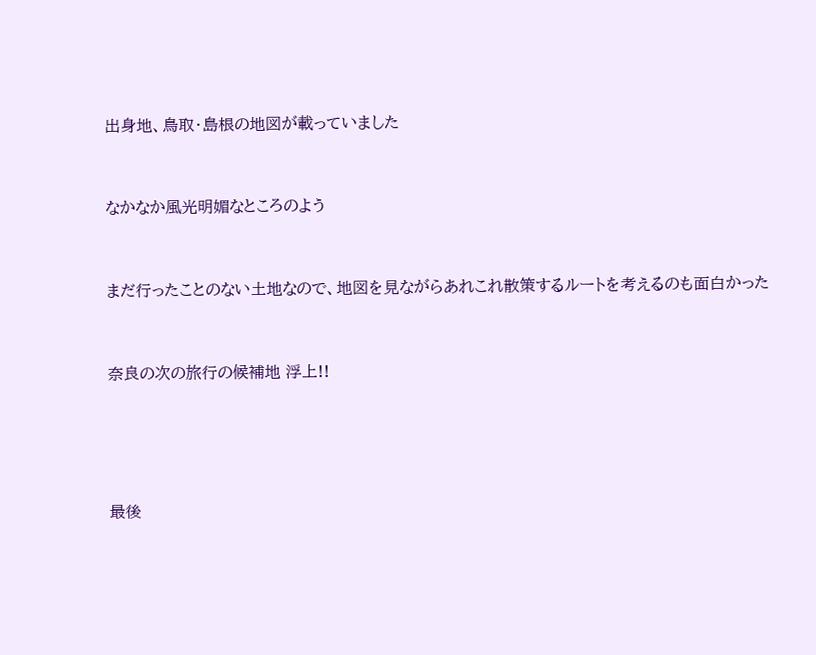出身地、鳥取・島根の地図が載っていました


なかなか風光明媚なところのよう


まだ行ったことのない土地なので、地図を見ながらあれこれ散策するルートを考えるのも面白かった


奈良の次の旅行の候補地 浮上!!




最後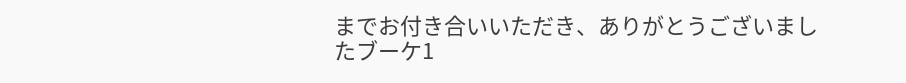までお付き合いいただき、ありがとうございましたブーケ1